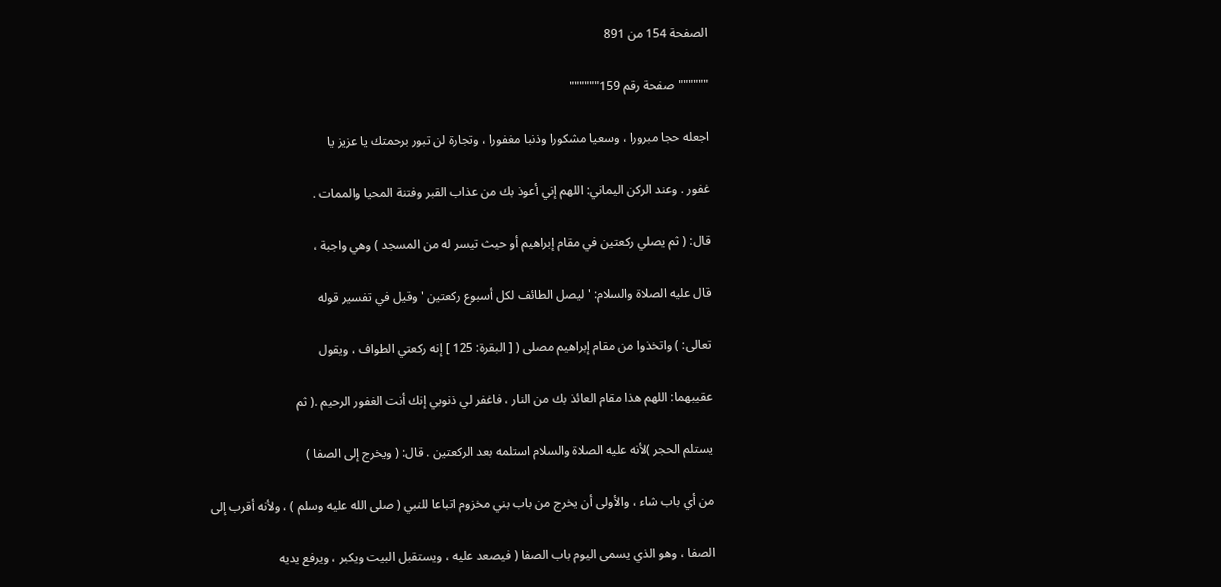الصفحة 154 من 891

""""""صفحة رقم 159""""""

اجعله حجا مبرورا ، وسعيا مشكورا وذنبا مغفورا ، وتجارة لن تبور برحمتك يا عزيز يا

غفور . وعند الركن اليماني: اللهم إني أعوذ بك من عذاب القبر وفتنة المحيا والممات .

قال: ( ثم يصلي ركعتين في مقام إبراهيم أو حيث تيسر له من المسجد ) وهي واجبة ،

قال عليه الصلاة والسلام: ' ليصل الطائف لكل أسبوع ركعتين ' وقيل في تفسير قوله

تعالى: ) واتخذوا من مقام إبراهيم مصلى ( [ البقرة: 125 ] إنه ركعتي الطواف ، ويقول

عقيبهما: اللهم هذا مقام العائذ بك من النار ، فاغفر لي ذنوبي إنك أنت الغفور الرحيم .( ثم

يستلم الحجر )لأنه عليه الصلاة والسلام استلمه بعد الركعتين . قال: ( ويخرج إلى الصفا )

من أي باب شاء ، والأولى أن يخرج من باب بني مخزوم اتباعا للنبي ( صلى الله عليه وسلم ) ، ولأنه أقرب إلى

الصفا ، وهو الذي يسمى اليوم باب الصفا ( فيصعد عليه ، ويستقبل البيت ويكبر ، ويرفع يديه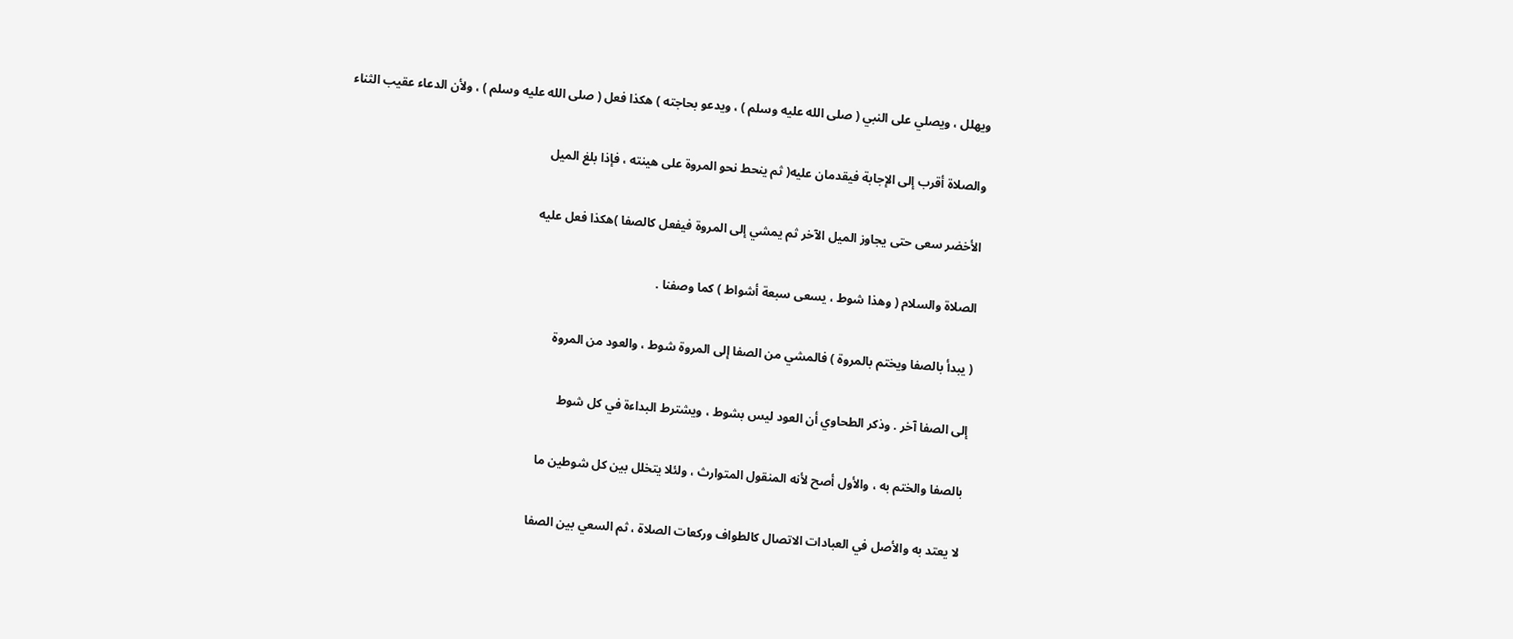ويهلل ، ويصلي على النبي ( صلى الله عليه وسلم ) ، ويدعو بحاجته ) هكذا فعل ( صلى الله عليه وسلم ) ، ولأن الدعاء عقيب الثناء

والصلاة أقرب إلى الإجابة فيقدمان عليه( ثم ينحط نحو المروة على هينته ، فإذا بلغ الميل

الأخضر سعى حتى يجاوز الميل الآخر ثم يمشي إلى المروة فيفعل كالصفا )هكذا فعل عليه

الصلاة والسلام ( وهذا شوط ، يسعى سبعة أشواط ) كما وصفنا .

( يبدأ بالصفا ويختم بالمروة ) فالمشي من الصفا إلى المروة شوط ، والعود من المروة

إلى الصفا آخر . وذكر الطحاوي أن العود ليس بشوط ، ويشترط البداءة في كل شوط

بالصفا والختم به ، والأول أصح لأنه المنقول المتوارث ، ولئلا يتخلل بين كل شوطين ما

لا يعتد به والأصل في العبادات الاتصال كالطواف وركعات الصلاة ، ثم السعي بين الصفا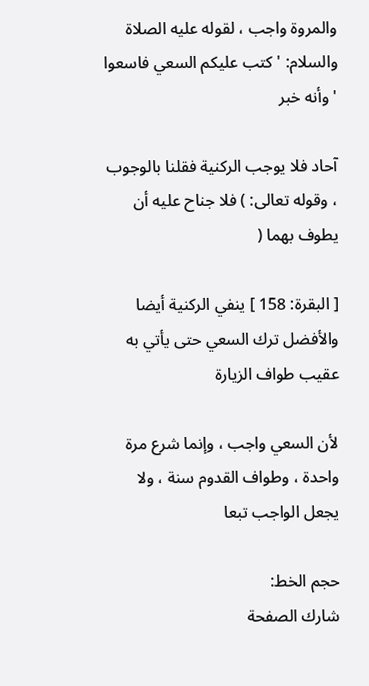والمروة واجب ، لقوله عليه الصلاة والسلام: ' كتب عليكم السعي فاسعوا ' وأنه خبر

آحاد فلا يوجب الركنية فقلنا بالوجوب ، وقوله تعالى: ) فلا جناح عليه أن يطوف بهما (

[ البقرة: 158 ] ينفي الركنية أيضا والأفضل ترك السعي حتى يأتي به عقيب طواف الزيارة

لأن السعي واجب ، وإنما شرع مرة واحدة ، وطواف القدوم سنة ، ولا يجعل الواجب تبعا

حجم الخط:
شارك الصفحة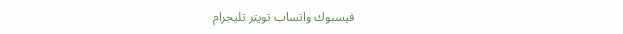فيسبوك واتساب تويتر تليجرام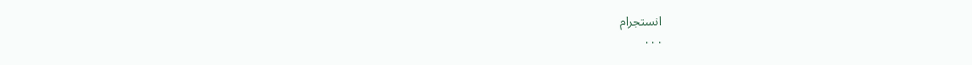انستجرام
. . .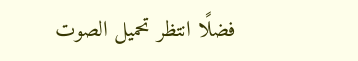فضلًا انتظر تحميل الصوت